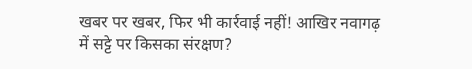खबर पर खबर, फिर भी कार्रवाई नहीं! आखिर नवागढ़ में सट्टे पर किसका संरक्षण?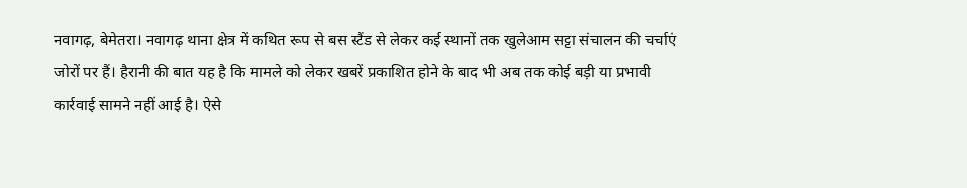नवागढ़, बेमेतरा। नवागढ़ थाना क्षेत्र में कथित रूप से बस स्टैंड से लेकर कई स्थानों तक खुलेआम सट्टा संचालन की चर्चाएं जोरों पर हैं। हैरानी की बात यह है कि मामले को लेकर खबरें प्रकाशित होने के बाद भी अब तक कोई बड़ी या प्रभावी कार्रवाई सामने नहीं आई है। ऐसे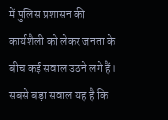में पुलिस प्रशासन की कार्यशैली को लेकर जनता के बीच कई सवाल उठने लगे हैं।
सबसे बड़ा सवाल यह है कि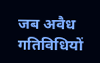जब अवैध गतिविधियों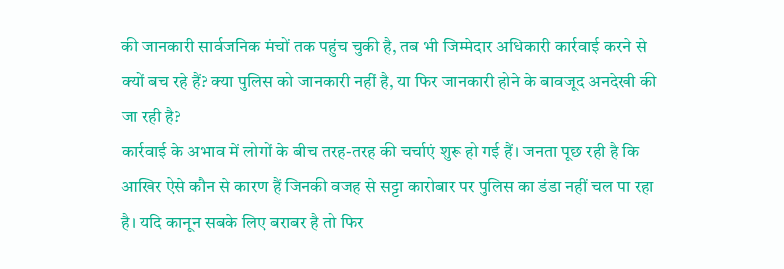की जानकारी सार्वजनिक मंचों तक पहुंच चुकी है, तब भी जिम्मेदार अधिकारी कार्रवाई करने से क्यों बच रहे हैं? क्या पुलिस को जानकारी नहीं है, या फिर जानकारी होने के बावजूद अनदेखी की जा रही है?
कार्रवाई के अभाव में लोगों के बीच तरह-तरह की चर्चाएं शुरू हो गई हैं। जनता पूछ रही है कि आखिर ऐसे कौन से कारण हैं जिनकी वजह से सट्टा कारोबार पर पुलिस का डंडा नहीं चल पा रहा है। यदि कानून सबके लिए बराबर है तो फिर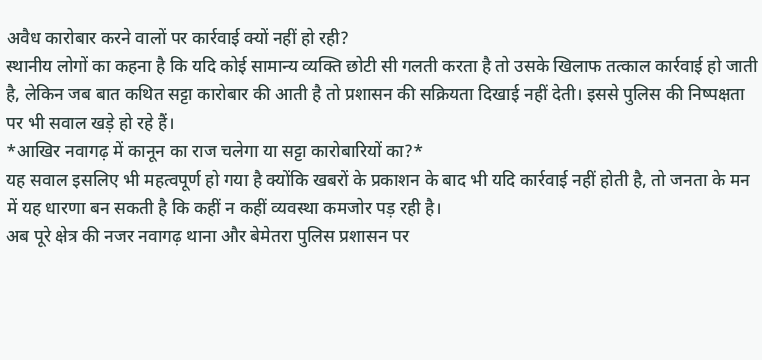अवैध कारोबार करने वालों पर कार्रवाई क्यों नहीं हो रही?
स्थानीय लोगों का कहना है कि यदि कोई सामान्य व्यक्ति छोटी सी गलती करता है तो उसके खिलाफ तत्काल कार्रवाई हो जाती है, लेकिन जब बात कथित सट्टा कारोबार की आती है तो प्रशासन की सक्रियता दिखाई नहीं देती। इससे पुलिस की निष्पक्षता पर भी सवाल खड़े हो रहे हैं।
*आखिर नवागढ़ में कानून का राज चलेगा या सट्टा कारोबारियों का?*
यह सवाल इसलिए भी महत्वपूर्ण हो गया है क्योंकि खबरों के प्रकाशन के बाद भी यदि कार्रवाई नहीं होती है, तो जनता के मन में यह धारणा बन सकती है कि कहीं न कहीं व्यवस्था कमजोर पड़ रही है।
अब पूरे क्षेत्र की नजर नवागढ़ थाना और बेमेतरा पुलिस प्रशासन पर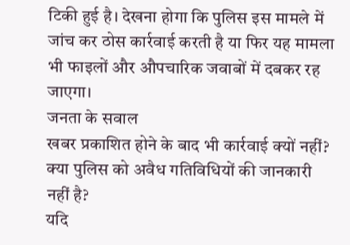टिकी हुई है। देखना होगा कि पुलिस इस मामले में जांच कर ठोस कार्रवाई करती है या फिर यह मामला भी फाइलों और औपचारिक जवाबों में दबकर रह जाएगा।
जनता के सवाल
खबर प्रकाशित होने के बाद भी कार्रवाई क्यों नहीं?
क्या पुलिस को अवैध गतिविधियों की जानकारी नहीं है?
यदि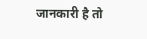जानकारी है तो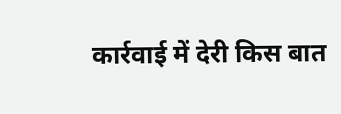कार्रवाई में देरी किस बात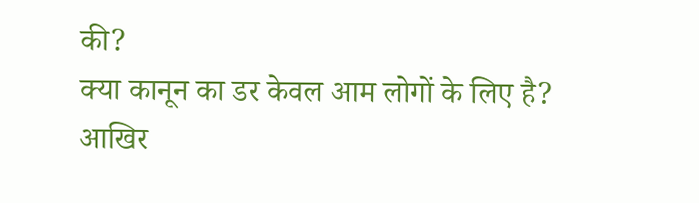की?
क्या कानून का डर केवल आम लोगों के लिए है?
आखिर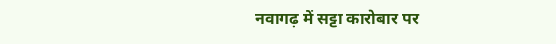नवागढ़ में सट्टा कारोबार पर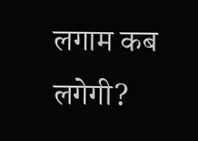लगाम कब लगेगी?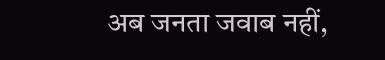अब जनता जवाब नहीं,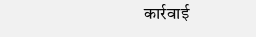कार्रवाई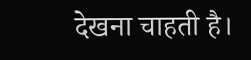देखना चाहती है।